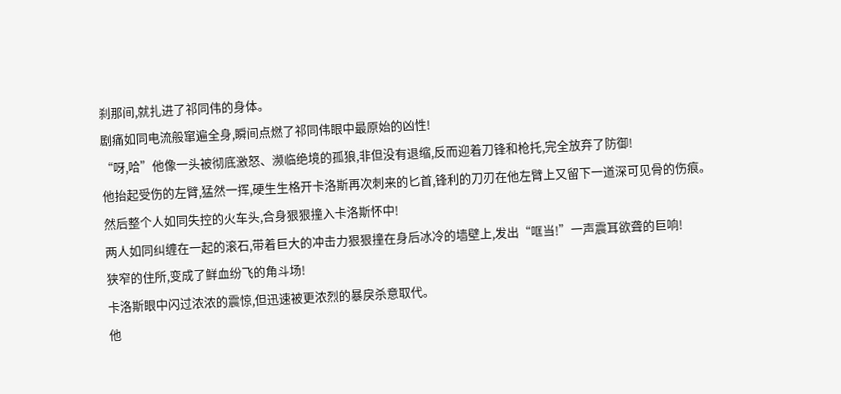刹那间,就扎进了祁同伟的身体。
剧痛如同电流般窜遍全身,瞬间点燃了祁同伟眼中最原始的凶性!
“呀,哈”他像一头被彻底激怒、濒临绝境的孤狼,非但没有退缩,反而迎着刀锋和枪托,完全放弃了防御!
他抬起受伤的左臂,猛然一挥,硬生生格开卡洛斯再次刺来的匕首,锋利的刀刃在他左臂上又留下一道深可见骨的伤痕。
然后整个人如同失控的火车头,合身狠狠撞入卡洛斯怀中!
两人如同纠缠在一起的滚石,带着巨大的冲击力狠狠撞在身后冰冷的墙壁上,发出“哐当!”一声震耳欲聋的巨响!
狭窄的住所,变成了鲜血纷飞的角斗场!
卡洛斯眼中闪过浓浓的震惊,但迅速被更浓烈的暴戾杀意取代。
他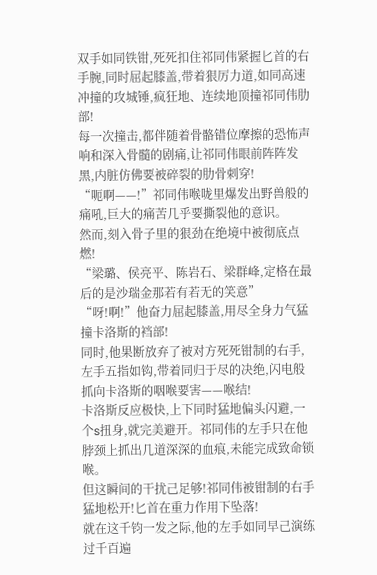双手如同铁钳,死死扣住祁同伟紧握匕首的右手腕,同时屈起膝盖,带着狠厉力道,如同高速冲撞的攻城锤,疯狂地、连续地顶撞祁同伟肋部!
每一次撞击,都伴随着骨骼错位摩擦的恐怖声响和深入骨髓的剧痛,让祁同伟眼前阵阵发黑,内脏仿佛要被碎裂的肋骨刺穿!
“呃啊——!”祁同伟喉咙里爆发出野兽般的痛吼,巨大的痛苦几乎要撕裂他的意识。
然而,刻入骨子里的狠劲在绝境中被彻底点燃!
“梁璐、侯亮平、陈岩石、梁群峰,定格在最后的是沙瑞金那若有若无的笑意”
“呀!啊!”他奋力屈起膝盖,用尽全身力气猛撞卡洛斯的裆部!
同时,他果断放弃了被对方死死钳制的右手,左手五指如钩,带着同归于尽的决绝,闪电般抓向卡洛斯的咽喉要害——喉结!
卡洛斯反应极快,上下同时猛地偏头闪避,一个s扭身,就完美避开。祁同伟的左手只在他脖颈上抓出几道深深的血痕,未能完成致命锁喉。
但这瞬间的干扰己足够!祁同伟被钳制的右手猛地松开!匕首在重力作用下坠落!
就在这千钧一发之际,他的左手如同早己演练过千百遍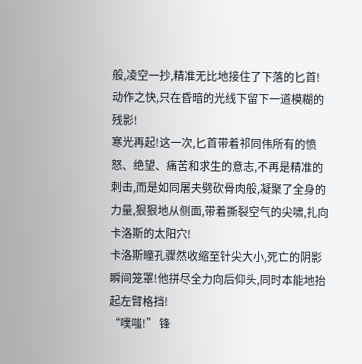般,凌空一抄,精准无比地接住了下落的匕首!
动作之快,只在昏暗的光线下留下一道模糊的残影!
寒光再起!这一次,匕首带着祁同伟所有的愤怒、绝望、痛苦和求生的意志,不再是精准的刺击,而是如同屠夫劈砍骨肉般,凝聚了全身的力量,狠狠地从侧面,带着撕裂空气的尖啸,扎向卡洛斯的太阳穴!
卡洛斯瞳孔骤然收缩至针尖大小,死亡的阴影瞬间笼罩!他拼尽全力向后仰头,同时本能地抬起左臂格挡!
“噗嗤!” 锋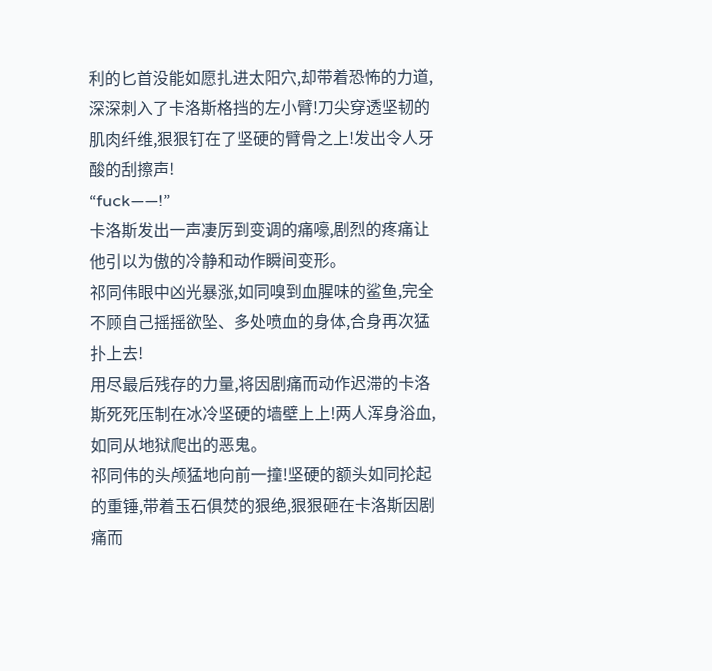利的匕首没能如愿扎进太阳穴,却带着恐怖的力道,深深刺入了卡洛斯格挡的左小臂!刀尖穿透坚韧的肌肉纤维,狠狠钉在了坚硬的臂骨之上!发出令人牙酸的刮擦声!
“fuck——!”
卡洛斯发出一声凄厉到变调的痛嚎,剧烈的疼痛让他引以为傲的冷静和动作瞬间变形。
祁同伟眼中凶光暴涨,如同嗅到血腥味的鲨鱼,完全不顾自己摇摇欲坠、多处喷血的身体,合身再次猛扑上去!
用尽最后残存的力量,将因剧痛而动作迟滞的卡洛斯死死压制在冰冷坚硬的墙壁上上!两人浑身浴血,如同从地狱爬出的恶鬼。
祁同伟的头颅猛地向前一撞!坚硬的额头如同抡起的重锤,带着玉石俱焚的狠绝,狠狠砸在卡洛斯因剧痛而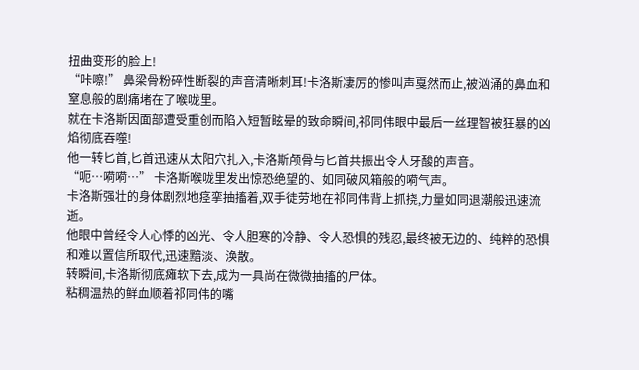扭曲变形的脸上!
“咔嚓!” 鼻梁骨粉碎性断裂的声音清晰刺耳!卡洛斯凄厉的惨叫声戛然而止,被汹涌的鼻血和窒息般的剧痛堵在了喉咙里。
就在卡洛斯因面部遭受重创而陷入短暂眩晕的致命瞬间,祁同伟眼中最后一丝理智被狂暴的凶焰彻底吞噬!
他一转匕首,匕首迅速从太阳穴扎入,卡洛斯颅骨与匕首共振出令人牙酸的声音。
“呃…嗬嗬…” 卡洛斯喉咙里发出惊恐绝望的、如同破风箱般的嗬气声。
卡洛斯强壮的身体剧烈地痉挛抽搐着,双手徒劳地在祁同伟背上抓挠,力量如同退潮般迅速流逝。
他眼中曾经令人心悸的凶光、令人胆寒的冷静、令人恐惧的残忍,最终被无边的、纯粹的恐惧和难以置信所取代,迅速黯淡、涣散。
转瞬间,卡洛斯彻底瘫软下去,成为一具尚在微微抽搐的尸体。
粘稠温热的鲜血顺着祁同伟的嘴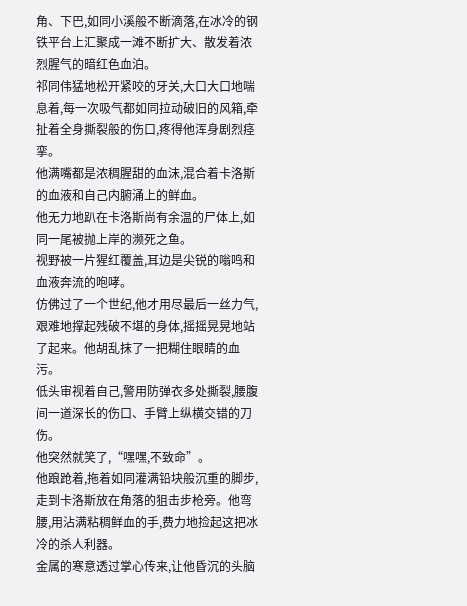角、下巴,如同小溪般不断滴落,在冰冷的钢铁平台上汇聚成一滩不断扩大、散发着浓烈腥气的暗红色血泊。
祁同伟猛地松开紧咬的牙关,大口大口地喘息着,每一次吸气都如同拉动破旧的风箱,牵扯着全身撕裂般的伤口,疼得他浑身剧烈痉挛。
他满嘴都是浓稠腥甜的血沫,混合着卡洛斯的血液和自己内腑涌上的鲜血。
他无力地趴在卡洛斯尚有余温的尸体上,如同一尾被抛上岸的濒死之鱼。
视野被一片猩红覆盖,耳边是尖锐的嗡鸣和血液奔流的咆哮。
仿佛过了一个世纪,他才用尽最后一丝力气,艰难地撑起残破不堪的身体,摇摇晃晃地站了起来。他胡乱抹了一把糊住眼睛的血污。
低头审视着自己,警用防弹衣多处撕裂,腰腹间一道深长的伤口、手臂上纵横交错的刀伤。
他突然就笑了,“嘿嘿,不致命”。
他踉跄着,拖着如同灌满铅块般沉重的脚步,走到卡洛斯放在角落的狙击步枪旁。他弯腰,用沾满粘稠鲜血的手,费力地捡起这把冰冷的杀人利器。
金属的寒意透过掌心传来,让他昏沉的头脑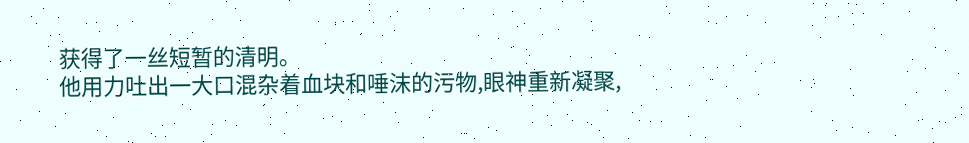获得了一丝短暂的清明。
他用力吐出一大口混杂着血块和唾沫的污物,眼神重新凝聚,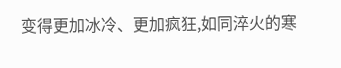变得更加冰冷、更加疯狂,如同淬火的寒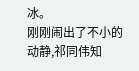冰。
刚刚闹出了不小的动静,祁同伟知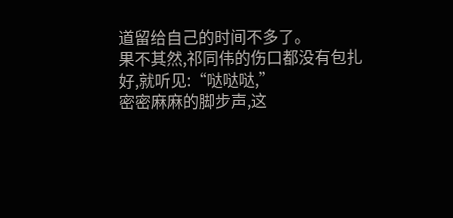道留给自己的时间不多了。
果不其然,祁同伟的伤口都没有包扎好,就听见:“哒哒哒,”
密密麻麻的脚步声,这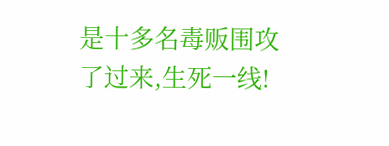是十多名毒贩围攻了过来,生死一线!